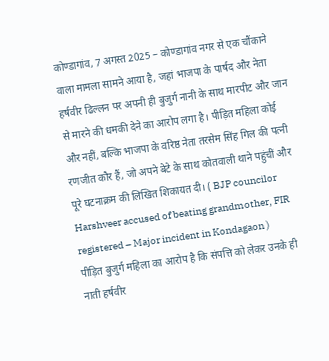कोण्डागांव, 7 अगस्त 2025 – कोण्डागांव नगर से एक चौंकाने वाला मामला सामने आया है, जहां भाजपा के पार्षद और नेता हर्षवीर ढिल्लन पर अपनी ही बुजुर्ग नानी के साथ मारपीट और जान से मारने की धमकी देने का आरोप लगा है। पीड़ित महिला कोई और नहीं, बल्कि भाजपा के वरिष्ठ नेता तरसेम सिंह गिल की पत्नी रणजीत कौर हैं, जो अपने बेटे के साथ कोतवाली थाने पहुंचीं और पूरे घटनाक्रम की लिखित शिकायत दी। ( BJP councilor Harshveer accused of beating grandmother, FIR registered – Major incident in Kondagaon )
पीड़ित बुजुर्ग महिला का आरोप है कि संपत्ति को लेकर उनके ही नाती हर्षवीर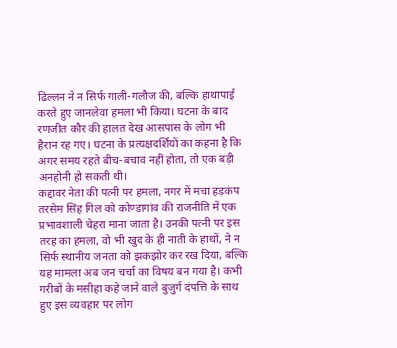ढिल्लन ने न सिर्फ गाली-गलौज की, बल्कि हाथापाई करते हुए जानलेवा हमला भी किया। घटना के बाद रणजीत कौर की हालत देख आसपास के लोग भी हैरान रह गए। घटना के प्रत्यक्षदर्शियों का कहना है कि अगर समय रहते बीच-बचाव नहीं होता, तो एक बड़ी अनहोनी हो सकती थी।
कद्दावर नेता की पत्नी पर हमला, नगर में मचा हड़कंप
तरसेम सिंह गिल को कोण्डागांव की राजनीति में एक प्रभावशाली चेहरा माना जाता है। उनकी पत्नी पर इस तरह का हमला, वो भी खुद के ही नाती के हाथों, ने न सिर्फ स्थानीय जनता को झकझोर कर रख दिया, बल्कि यह मामला अब जन चर्चा का विषय बन गया है। कभी गरीबों के मसीहा कहे जाने वाले बुजुर्ग दंपत्ति के साथ हुए इस व्यवहार पर लोग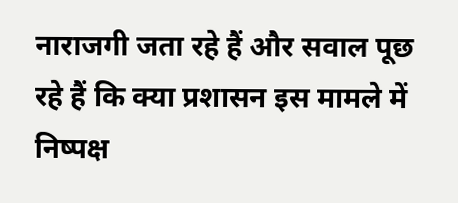नाराजगी जता रहे हैं और सवाल पूछ रहे हैं कि क्या प्रशासन इस मामले में निष्पक्ष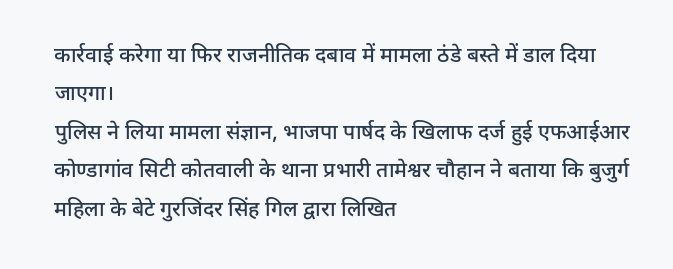कार्रवाई करेगा या फिर राजनीतिक दबाव में मामला ठंडे बस्ते में डाल दिया जाएगा।
पुलिस ने लिया मामला संज्ञान, भाजपा पार्षद के खिलाफ दर्ज हुई एफआईआर
कोण्डागांव सिटी कोतवाली के थाना प्रभारी तामेश्वर चौहान ने बताया कि बुजुर्ग महिला के बेटे गुरजिंदर सिंह गिल द्वारा लिखित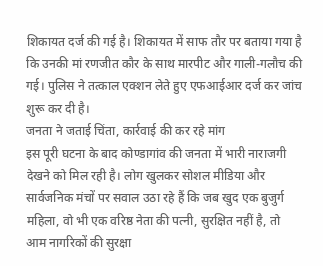शिकायत दर्ज की गई है। शिकायत में साफ तौर पर बताया गया है कि उनकी मां रणजीत कौर के साथ मारपीट और गाली-गलौच की गई। पुलिस ने तत्काल एक्शन लेते हुए एफआईआर दर्ज कर जांच शुरू कर दी है।
जनता ने जताई चिंता, कार्रवाई की कर रहे मांग
इस पूरी घटना के बाद कोण्डागांव की जनता में भारी नाराजगी देखने को मिल रही है। लोग खुलकर सोशल मीडिया और सार्वजनिक मंचों पर सवाल उठा रहे हैं कि जब खुद एक बुजुर्ग महिला, वो भी एक वरिष्ठ नेता की पत्नी, सुरक्षित नहीं है, तो आम नागरिकों की सुरक्षा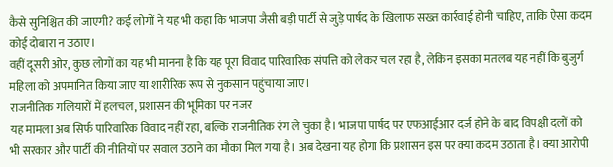कैसे सुनिश्चित की जाएगी? कई लोगों ने यह भी कहा कि भाजपा जैसी बड़ी पार्टी से जुड़े पार्षद के खिलाफ सख्त कार्रवाई होनी चाहिए, ताकि ऐसा कदम कोई दोबारा न उठाए।
वहीं दूसरी ओर, कुछ लोगों का यह भी मानना है कि यह पूरा विवाद पारिवारिक संपत्ति को लेकर चल रहा है, लेकिन इसका मतलब यह नहीं कि बुजुर्ग महिला को अपमानित किया जाए या शारीरिक रूप से नुकसान पहुंचाया जाए।
राजनीतिक गलियारों में हलचल, प्रशासन की भूमिका पर नजर
यह मामला अब सिर्फ पारिवारिक विवाद नहीं रहा, बल्कि राजनीतिक रंग ले चुका है। भाजपा पार्षद पर एफआईआर दर्ज होने के बाद विपक्षी दलों को भी सरकार और पार्टी की नीतियों पर सवाल उठाने का मौका मिल गया है। अब देखना यह होगा कि प्रशासन इस पर क्या कदम उठाता है। क्या आरोपी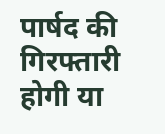पार्षद की गिरफ्तारी होगी या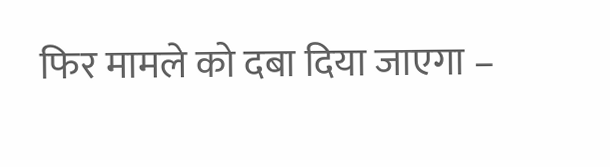फिर मामले को दबा दिया जाएगा –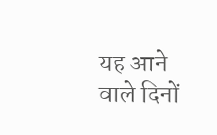यह आने वाले दिनों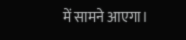में सामने आएगा।